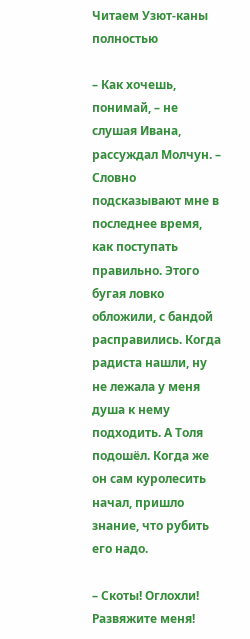Читаем Узют-каны полностью

– Как хочешь, понимай, – не слушая Ивана, рассуждал Молчун. – Словно подсказывают мне в последнее время, как поступать правильно. Этого бугая ловко обложили, с бандой расправились. Когда радиста нашли, ну не лежала у меня душа к нему подходить. А Толя подошёл. Когда же он сам куролесить начал, пришло знание, что рубить его надо.

– Скоты! Оглохли! Развяжите меня!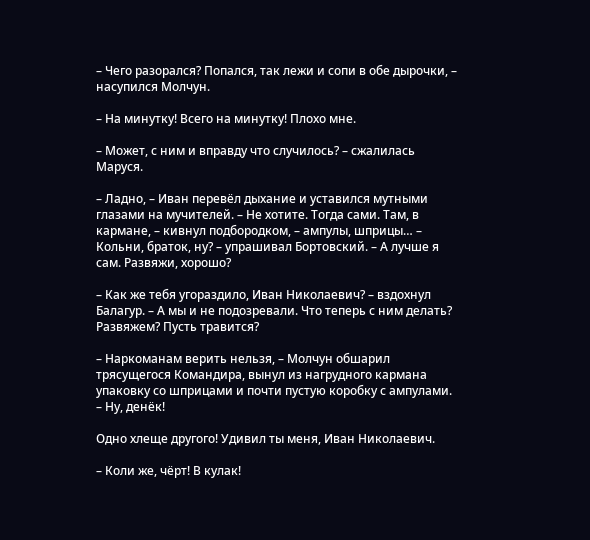– Чего разорался? Попался, так лежи и сопи в обе дырочки, – насупился Молчун.

– На минутку! Всего на минутку! Плохо мне.

– Может, с ним и вправду что случилось? – сжалилась Маруся.

– Ладно, – Иван перевёл дыхание и уставился мутными глазами на мучителей. – Не хотите. Тогда сами. Там, в кармане, – кивнул подбородком, – ампулы, шприцы… – Кольни, браток, ну? – упрашивал Бортовский. – А лучше я сам. Развяжи, хорошо?

– Как же тебя угораздило, Иван Николаевич? – вздохнул Балагур. – А мы и не подозревали. Что теперь с ним делать? Развяжем? Пусть травится?

– Наркоманам верить нельзя, – Молчун обшарил трясущегося Командира, вынул из нагрудного кармана упаковку со шприцами и почти пустую коробку с ампулами. – Ну, денёк!

Одно хлеще другого! Удивил ты меня, Иван Николаевич.

– Коли же, чёрт! В кулак!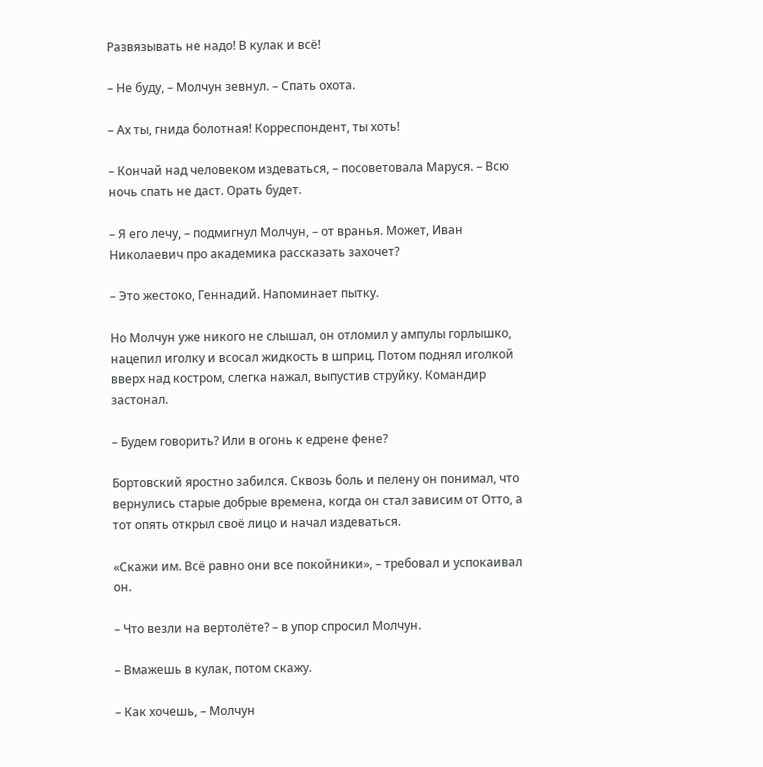Развязывать не надо! В кулак и всё!

– Не буду, – Молчун зевнул. – Спать охота.

– Ах ты, гнида болотная! Корреспондент, ты хоть!

– Кончай над человеком издеваться, – посоветовала Маруся. – Всю ночь спать не даст. Орать будет.

– Я его лечу, – подмигнул Молчун, – от вранья. Может, Иван Николаевич про академика рассказать захочет?

– Это жестоко, Геннадий. Напоминает пытку.

Но Молчун уже никого не слышал, он отломил у ампулы горлышко, нацепил иголку и всосал жидкость в шприц. Потом поднял иголкой вверх над костром, слегка нажал, выпустив струйку. Командир застонал.

– Будем говорить? Или в огонь к едрене фене?

Бортовский яростно забился. Сквозь боль и пелену он понимал, что вернулись старые добрые времена, когда он стал зависим от Отто, а тот опять открыл своё лицо и начал издеваться.

«Скажи им. Всё равно они все покойники», – требовал и успокаивал он.

– Что везли на вертолёте? – в упор спросил Молчун.

– Вмажешь в кулак, потом скажу.

– Как хочешь, – Молчун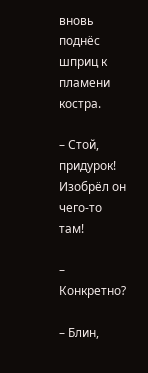вновь поднёс шприц к пламени костра.

– Стой, придурок! Изобрёл он чего-то там!

– Конкретно?

– Блин,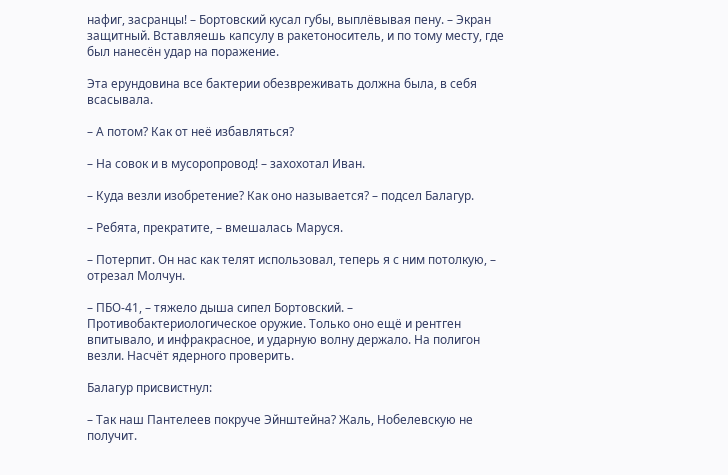нафиг, засранцы! – Бортовский кусал губы, выплёвывая пену. – Экран защитный. Вставляешь капсулу в ракетоноситель, и по тому месту, где был нанесён удар на поражение.

Эта ерундовина все бактерии обезвреживать должна была, в себя всасывала.

– А потом? Как от неё избавляться?

– На совок и в мусоропровод! – захохотал Иван.

– Куда везли изобретение? Как оно называется? – подсел Балагур.

– Ребята, прекратите, – вмешалась Маруся.

– Потерпит. Он нас как телят использовал, теперь я с ним потолкую, – отрезал Молчун.

– ПБО-41, – тяжело дыша сипел Бортовский. – Противобактериологическое оружие. Только оно ещё и рентген впитывало, и инфракрасное, и ударную волну держало. На полигон везли. Насчёт ядерного проверить.

Балагур присвистнул:

– Так наш Пантелеев покруче Эйнштейна? Жаль, Нобелевскую не получит.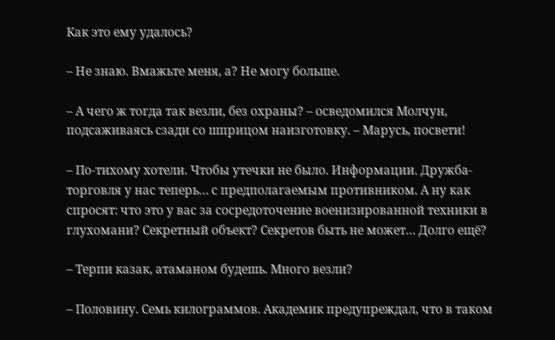Как это ему удалось?

– Не знаю. Вмажьте меня, а? Не могу больше.

– А чего ж тогда так везли, без охраны? – осведомился Молчун, подсаживаясь сзади со шприцом наизготовку. – Марусь, посвети!

– По-тихому хотели. Чтобы утечки не было. Информации. Дружба-торговля у нас теперь… с предполагаемым противником. А ну как спросят: что это у вас за сосредоточение военизированной техники в глухомани? Секретный объект? Секретов быть не может… Долго ещё?

– Терпи казак, атаманом будешь. Много везли?

– Половину. Семь килограммов. Академик предупреждал, что в таком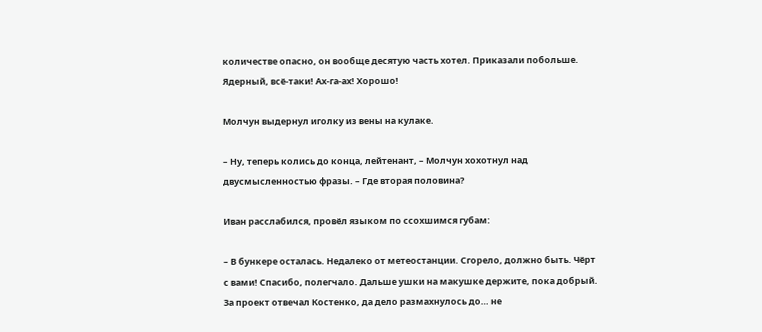количестве опасно, он вообще десятую часть хотел. Приказали побольше. Ядерный, всё-таки! Ах-га-ах! Хорошо!

Молчун выдернул иголку из вены на кулаке.

– Ну, теперь колись до конца, лейтенант, – Молчун хохотнул над двусмысленностью фразы. – Где вторая половина?

Иван расслабился, провёл языком по ссохшимся губам:

– В бункере осталась. Недалеко от метеостанции. Сгорело, должно быть. Чёрт с вами! Спасибо, полегчало. Дальше ушки на макушке держите, пока добрый. За проект отвечал Костенко, да дело размахнулось до… не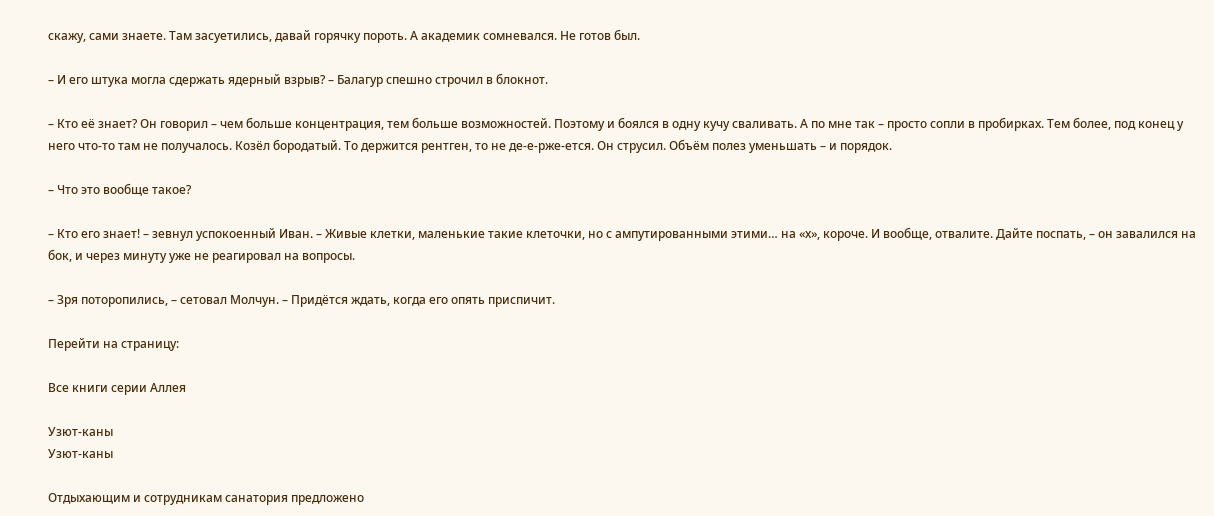скажу, сами знаете. Там засуетились, давай горячку пороть. А академик сомневался. Не готов был.

– И его штука могла сдержать ядерный взрыв? – Балагур спешно строчил в блокнот.

– Кто её знает? Он говорил – чем больше концентрация, тем больше возможностей. Поэтому и боялся в одну кучу сваливать. А по мне так – просто сопли в пробирках. Тем более, под конец у него что-то там не получалось. Козёл бородатый. То держится рентген, то не де-е-рже-ется. Он струсил. Объём полез уменьшать – и порядок.

– Что это вообще такое?

– Кто его знает! – зевнул успокоенный Иван. – Живые клетки, маленькие такие клеточки, но с ампутированными этими… на «х», короче. И вообще, отвалите. Дайте поспать, – он завалился на бок, и через минуту уже не реагировал на вопросы.

– Зря поторопились, – сетовал Молчун. – Придётся ждать, когда его опять приспичит.

Перейти на страницу:

Все книги серии Аллея

Узют-каны
Узют-каны

Отдыхающим и сотрудникам санатория предложено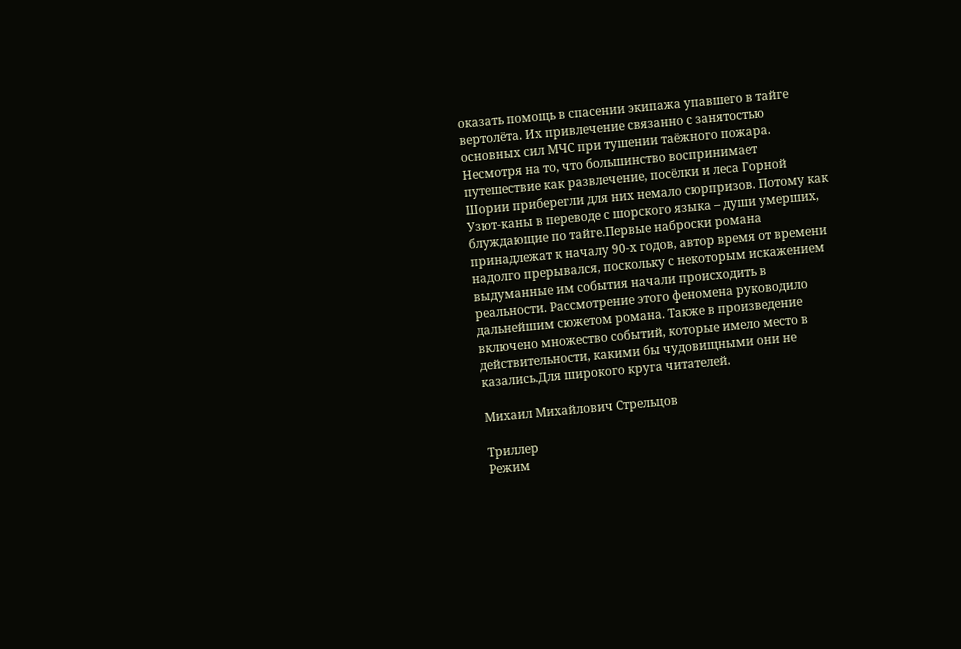оказать помощь в спасении экипажа упавшего в тайге вертолёта. Их привлечение связанно с занятостью основных сил МЧС при тушении таёжного пожара. Несмотря на то, что большинство воспринимает путешествие как развлечение, посёлки и леса Горной Шории приберегли для них немало сюрпризов. Потому как Узют-каны в переводе с шорского языка – души умерших, блуждающие по тайге.Первые наброски романа принадлежат к началу 90-х годов, автор время от времени надолго прерывался, поскольку с некоторым искажением выдуманные им события начали происходить в реальности. Рассмотрение этого феномена руководило дальнейшим сюжетом романа. Также в произведение включено множество событий, которые имело место в действительности, какими бы чудовищными они не казались.Для широкого круга читателей.

Михаил Михайлович Стрельцов

Триллер
Режим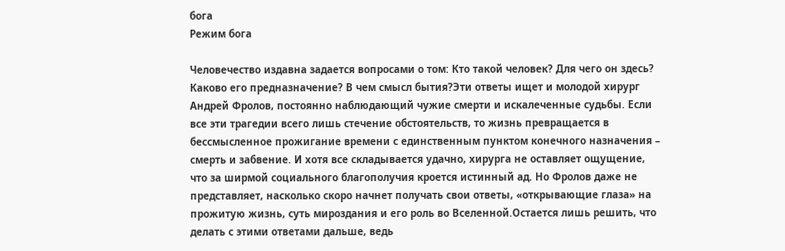бога
Режим бога

Человечество издавна задается вопросами о том: Кто такой человек? Для чего он здесь? Каково его предназначение? В чем смысл бытия?Эти ответы ищет и молодой хирург Андрей Фролов, постоянно наблюдающий чужие смерти и искалеченные судьбы. Если все эти трагедии всего лишь стечение обстоятельств, то жизнь превращается в бессмысленное прожигание времени с единственным пунктом конечного назначения – смерть и забвение. И хотя все складывается удачно, хирурга не оставляет ощущение, что за ширмой социального благополучия кроется истинный ад. Но Фролов даже не представляет, насколько скоро начнет получать свои ответы, «открывающие глаза» на прожитую жизнь, суть мироздания и его роль во Вселенной.Остается лишь решить, что делать с этими ответами дальше, ведь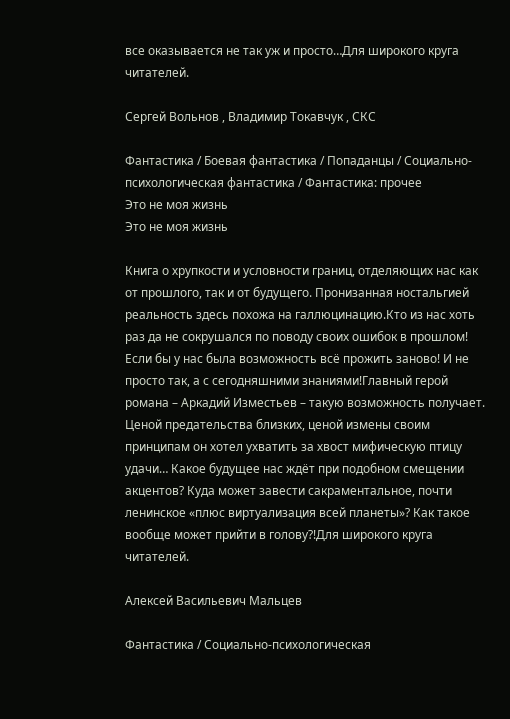все оказывается не так уж и просто…Для широкого круга читателей.

Сергей Вольнов , Владимир Токавчук , СКС

Фантастика / Боевая фантастика / Попаданцы / Социально-психологическая фантастика / Фантастика: прочее
Это не моя жизнь
Это не моя жизнь

Книга о хрупкости и условности границ, отделяющих нас как от прошлого, так и от будущего. Пронизанная ностальгией реальность здесь похожа на галлюцинацию.Кто из нас хоть раз да не сокрушался по поводу своих ошибок в прошлом! Если бы у нас была возможность всё прожить заново! И не просто так, а с сегодняшними знаниями!Главный герой романа – Аркадий Изместьев – такую возможность получает. Ценой предательства близких, ценой измены своим принципам он хотел ухватить за хвост мифическую птицу удачи… Какое будущее нас ждёт при подобном смещении акцентов? Куда может завести сакраментальное, почти ленинское «плюс виртуализация всей планеты»? Как такое вообще может прийти в голову?!Для широкого круга читателей.

Алексей Васильевич Мальцев

Фантастика / Социально-психологическая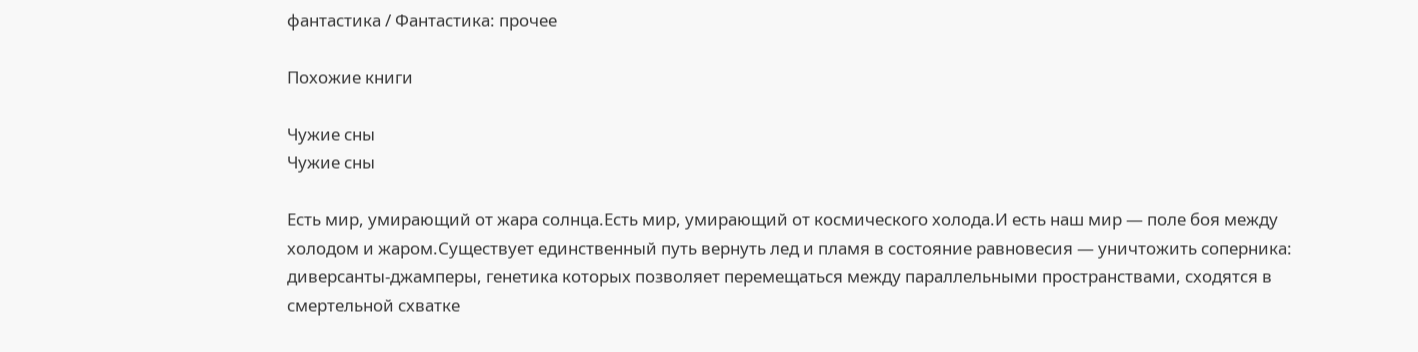фантастика / Фантастика: прочее

Похожие книги

Чужие сны
Чужие сны

Есть мир, умирающий от жара солнца.Есть мир, умирающий от космического холода.И есть наш мир — поле боя между холодом и жаром.Существует единственный путь вернуть лед и пламя в состояние равновесия — уничтожить соперника: диверсанты-джамперы, генетика которых позволяет перемещаться между параллельными пространствами, сходятся в смертельной схватке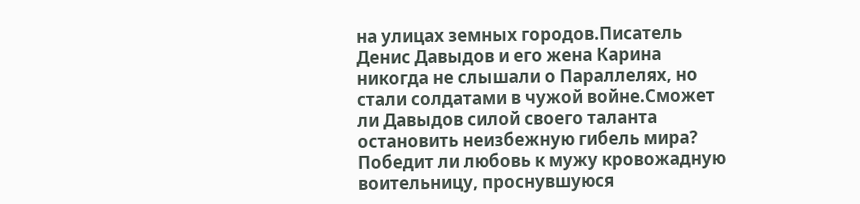на улицах земных городов.Писатель Денис Давыдов и его жена Карина никогда не слышали о Параллелях, но стали солдатами в чужой войне.Сможет ли Давыдов силой своего таланта остановить неизбежную гибель мира? Победит ли любовь к мужу кровожадную воительницу, проснувшуюся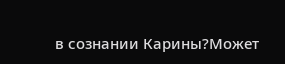в сознании Карины?Может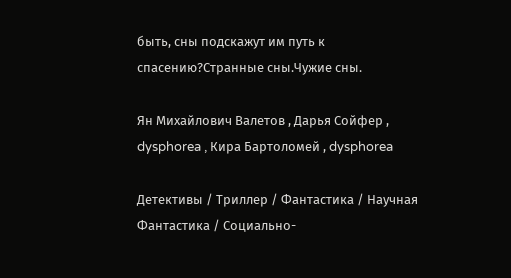быть, сны подскажут им путь к спасению?Странные сны.Чужие сны.

Ян Михайлович Валетов , Дарья Сойфер , dysphorea , Кира Бартоломей , dysphorea

Детективы / Триллер / Фантастика / Научная Фантастика / Социально-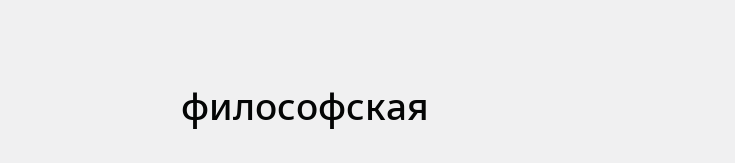философская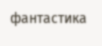фантастика